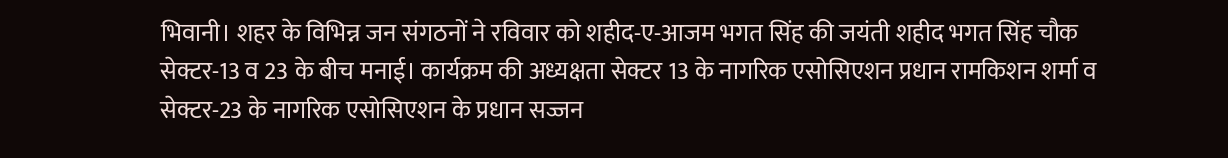भिवानी। शहर के विभिन्न जन संगठनों ने रविवार को शहीद-ए-आजम भगत सिंह की जयंती शहीद भगत सिंह चौक सेक्टर-13 व 23 के बीच मनाई। कार्यक्रम की अध्यक्षता सेक्टर 13 के नागरिक एसोसिएशन प्रधान रामकिशन शर्मा व सेक्टर-23 के नागरिक एसोसिएशन के प्रधान सज्जन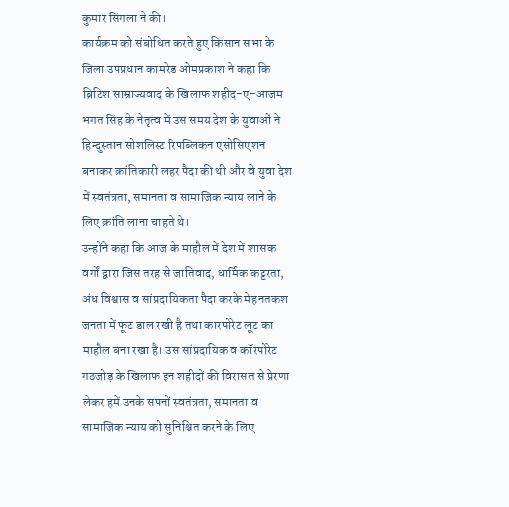कुमार सिंगला ने की।
कार्यक्रम को संबोधित करते हुए किसान सभा के जिला उपप्रधान कामरेड ओमप्रकाश ने कहा कि ब्रिटिश साम्राज्यवाद के खिलाफ शहीद-ए-आजम भगत सिंह के नेतृत्व में उस समय देश के युवाओं ने हिन्दुस्तान सोशलिस्ट रिपब्लिकन एसोसिएशन बनाकर क्रांतिकारी लहर पैदा की थी और वे युवा देश में स्वतंत्रता, समानता व सामाजिक न्याय लाने के लिए क्रांति लाना चाहते थे।
उन्होंने कहा कि आज के माहौल में देश में शासक वर्गों द्वारा जिस तरह से जातिवाद, धार्मिक कट्टरता, अंध विश्वास व सांप्रदायिकता पैदा करके मेहनतकश जनता में फूट डाल रखी है तथा कारपोरेट लूट का माहौल बना रखा है। उस सांप्रदायिक व कॉरपोरेट गठजोड़ के खिलाफ इन शहीदों की विरासत से प्रेरणा लेकर हमें उनके सपनों स्वतंत्रता, समानता व सामाजिक न्याय को सुनिश्चित करने के लिए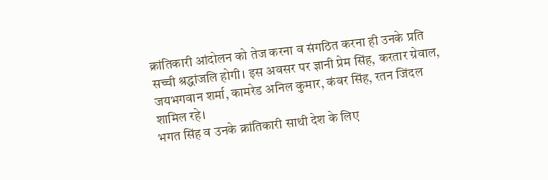क्रांतिकारी आंदोलन को तेज करना व संगठित करना ही उनके प्रति सच्ची श्रद्धांजलि होगी। इस अवसर पर ज्ञानी प्रेम सिंह, करतार ग्रेवाल, जयभगवान शर्मा, कामरेड अनिल कुमार, कंवर सिंह, रतन जिंदल शामिल रहे।
भगत सिंह व उनके क्रांतिकारी साथी देश के लिए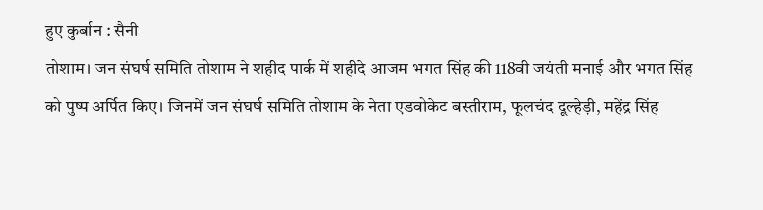हुए कुर्बान : सैनी
तोशाम। जन संघर्ष समिति तोशाम ने शहीद पार्क में शहीदे आजम भगत सिंह की 118वी जयंती मनाई और भगत सिंह को पुष्प अर्पित किए। जिनमें जन संघर्ष समिति तोशाम के नेता एडवोकेट बस्तीराम, फूलचंद दूल्हेड़ी, महेंद्र सिंह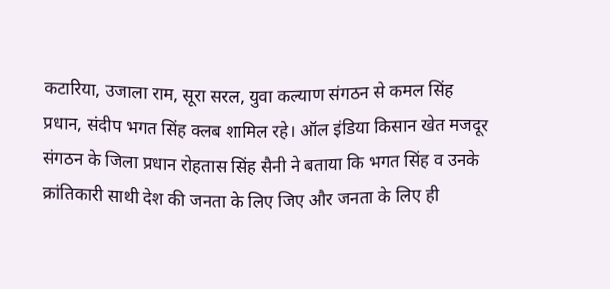कटारिया, उजाला राम, सूरा सरल, युवा कल्याण संगठन से कमल सिंह प्रधान, संदीप भगत सिंह क्लब शामिल रहे। ऑल इंडिया किसान खेत मजदूर संगठन के जिला प्रधान रोहतास सिंह सैनी ने बताया कि भगत सिंह व उनके क्रांतिकारी साथी देश की जनता के लिए जिए और जनता के लिए ही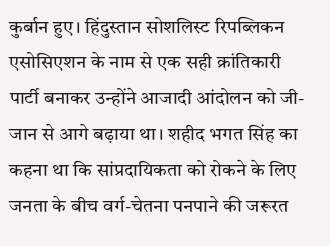कुर्बान हुए। हिंदुस्तान सोशलिस्ट रिपब्लिकन एसोसिएशन के नाम से एक सही क्रांतिकारी पार्टी बनाकर उन्होंने आजादी आंदोलन को जी-जान से आगे बढ़ाया था। शहीद भगत सिंह का कहना था कि सांप्रदायिकता को रोकने के लिए जनता के बीच वर्ग-चेतना पनपाने की जरूरत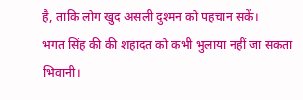है, ताकि लोग खुद असली दुश्मन को पहचान सकें।
भगत सिंह की की शहादत को कभी भुलाया नहीं जा सकता
भिवानी।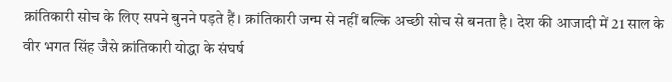क्रांतिकारी सोच के लिए सपने बुनने पड़ते हैं। क्रांतिकारी जन्म से नहीं बल्कि अच्छी सोच से बनता है। देश की आजादी में 21 साल के वीर भगत सिंह जैसे क्रांतिकारी योद्धा के संघर्ष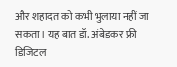और शहादत को कभी भुलाया नहीं जा सकता। यह बात डॉ. अंबेडकर फ्री डिजिटल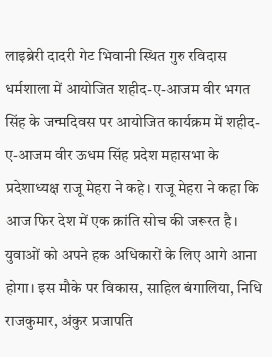लाइब्रेरी दादरी गेट भिवानी स्थित गुरु रविदास धर्मशाला में आयोजित शहीद-ए-आजम वीर भगत सिंह के जन्मदिवस पर आयोजित कार्यक्रम में शहीद-ए-आजम वीर ऊधम सिंह प्रदेश महासभा के प्रदेशाध्यक्ष राजू मेहरा ने कहे। राजू मेहरा ने कहा कि आज फिर देश में एक क्रांति सोच की जरूरत है। युवाओं को अपने हक अधिकारों के लिए आगे आना होगा। इस मौके पर विकास, साहिल बंगालिया, निधि राजकुमार, अंकुर प्रजापति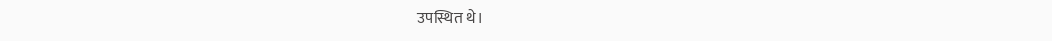उपस्थित थे।